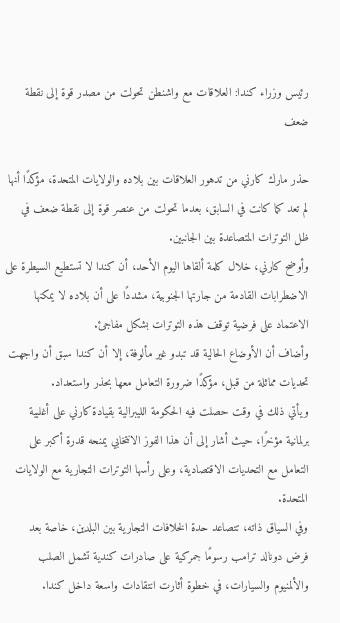رئيس وزراء كندا: العلاقات مع واشنطن تحولت من مصدر قوة إلى نقطة ضعف

حذر مارك كارني من تدهور العلاقات بين بلاده والولايات المتحدة، مؤكدًا أنها لم تعد كما كانت في السابق، بعدما تحولت من عنصر قوة إلى نقطة ضعف في ظل التوترات المتصاعدة بين الجانبين.
وأوضح كارني، خلال كلمة ألقاها اليوم الأحد، أن كندا لا تستطيع السيطرة على الاضطرابات القادمة من جارتها الجنوبية، مشددًا على أن بلاده لا يمكنها الاعتماد على فرضية توقف هذه التوترات بشكل مفاجئ.
وأضاف أن الأوضاع الحالية قد تبدو غير مألوفة، إلا أن كندا سبق أن واجهت تحديات مماثلة من قبل، مؤكدًا ضرورة التعامل معها بحذر واستعداد.
ويأتي ذلك في وقت حصلت فيه الحكومة الليبرالية بقيادة كارني على أغلبية برلمانية مؤخرًا، حيث أشار إلى أن هذا الفوز الانتخابي يمنحه قدرة أكبر على التعامل مع التحديات الاقتصادية، وعلى رأسها التوترات التجارية مع الولايات المتحدة.
وفي السياق ذاته، تتصاعد حدة الخلافات التجارية بين البلدين، خاصة بعد فرض دونالد ترامب رسومًا جمركية على صادرات كندية تشمل الصلب والألمنيوم والسيارات، في خطوة أثارت انتقادات واسعة داخل كندا.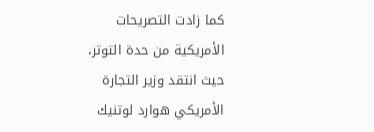كما زادت التصريحات الأمريكية من حدة التوتر، حيث انتقد وزير التجارة الأمريكي هوارد لوتنيك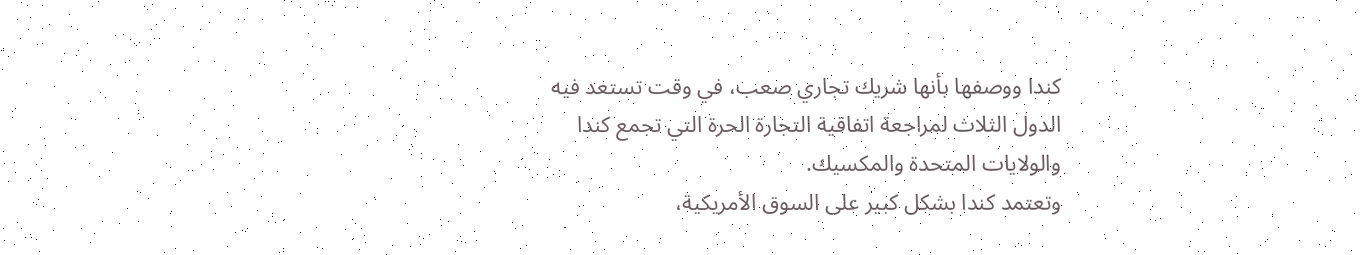كندا ووصفها بأنها شريك تجاري صعب، في وقت تستعد فيه الدول الثلاث لمراجعة اتفاقية التجارة الحرة التي تجمع كندا والولايات المتحدة والمكسيك.
وتعتمد كندا بشكل كبير على السوق الأمريكية،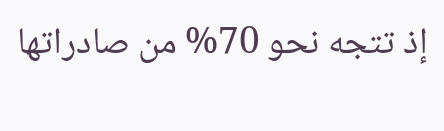إذ تتجه نحو 70% من صادراتها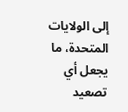إلى الولايات المتحدة، ما يجعل أي تصعيد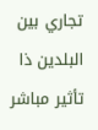تجاري بين البلدين ذا تأثير مباشر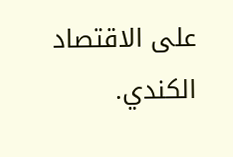على الاقتصاد الكندي.